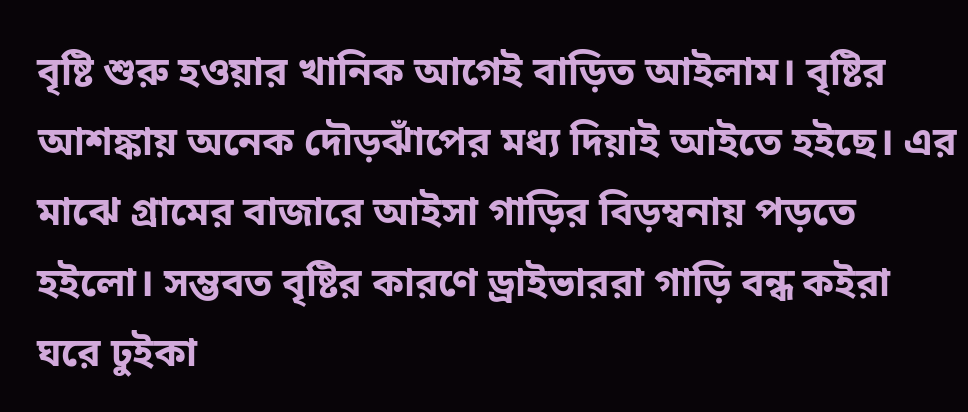বৃষ্টি শুরু হওয়ার খানিক আগেই বাড়িত আইলাম। বৃষ্টির আশঙ্কায় অনেক দৌড়ঝাঁপের মধ্য দিয়াই আইতে হইছে। এর মাঝে গ্রামের বাজারে আইসা গাড়ির বিড়ম্বনায় পড়তে হইলো। সম্ভবত বৃষ্টির কারণে ড্রাইভাররা গাড়ি বন্ধ কইরা ঘরে ঢুইকা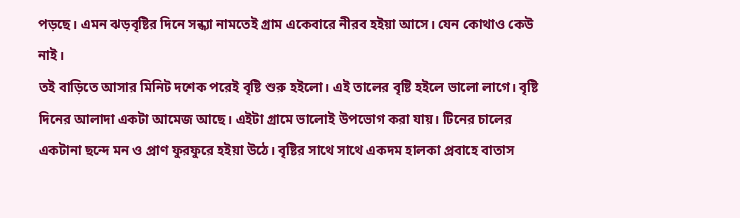পড়ছে। এমন ঝড়বৃষ্টির দিনে সন্ধ্যা নামতেই গ্রাম একেবারে নীরব হইয়া আসে। যেন কোথাও কেউ নাই।
তই বাড়িতে আসার মিনিট দশেক পরেই বৃষ্টি শুরু হইলো। এই তালের বৃষ্টি হইলে ভালো লাগে। বৃষ্টি দিনের আলাদা একটা আমেজ আছে। এইটা গ্রামে ভালোই উপভোগ করা যায়। টিনের চালের একটানা ছন্দে মন ও প্রাণ ফুরফুরে হইয়া উঠে। বৃষ্টির সাথে সাথে একদম হালকা প্রবাহে বাতাস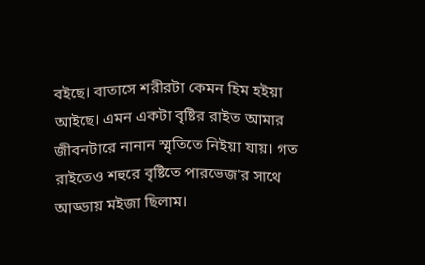বইছে। বাতাসে শরীরটা কেমন হিম হইয়া আইছে। এমন একটা বৃষ্টির রাইত আমার জীবনটারে নানান স্মৃতিতে নিইয়া যায়। গত রাইতেও শহুরে বৃষ্টিতে পারভেজ'র সাথে আড্ডায় মইজা ছিলাম।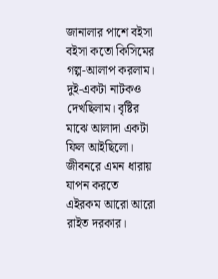জানালার পাশে বইসা বইসা কতো কিসিমের গল্প-আলাপ করলাম। দুই-একটা নাটকও দেখছিলাম। বৃষ্টির মাঝে আলাদা একটা ফিল আইছিলো। জীবনরে এমন ধারায় যাপন করতে এইরকম আরো আরো রাইত দরকার।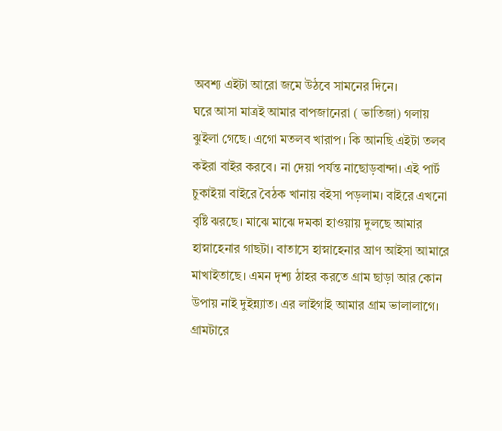অবশ্য এইটা আরো জমে উঠবে সামনের দিনে।
ঘরে আসা মাত্রই আমার বাপজানেরা ( ভাতিজা) গলায় ঝুইলা গেছে। এগো মতলব খারাপ। কি আনছি এইটা তলব কইরা বাইর করবে। না দেয়া পর্যন্ত নাছোড়বান্দা। এই পার্ট চুকাইয়া বাইরে বৈঠক খানায় বইসা পড়লাম। বাইরে এখনো বৃষ্টি ঝরছে। মাঝে মাঝে দমকা হাওয়ায় দুলছে আমার হাস্নাহেনার গাছটা। বাতাসে হাস্নাহেনার ঘ্রাণ আইসা আমারে মাখাইতাছে। এমন দৃশ্য ঠাহর করতে গ্রাম ছাড়া আর কোন উপায় নাই দুইন্ন্যাত। এর লাইগাই আমার গ্রাম ভালালাগে। গ্রামটারে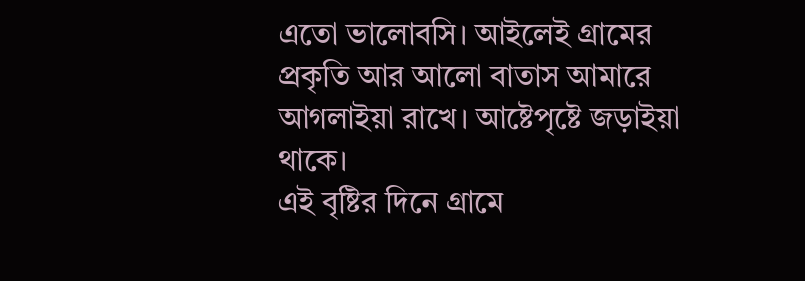এতো ভালোবসি। আইলেই গ্রামের প্রকৃতি আর আলো বাতাস আমারে আগলাইয়া রাখে। আষ্টেপৃষ্টে জড়াইয়া থাকে।
এই বৃষ্টির দিনে গ্রামে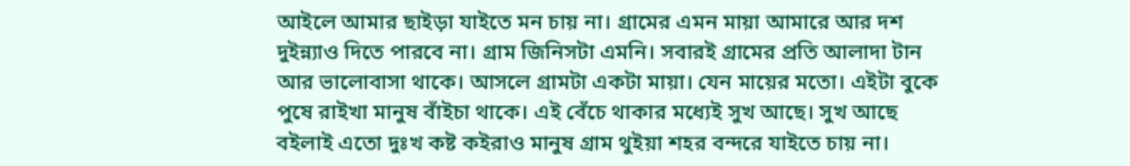আইলে আমার ছাইড়া যাইতে মন চায় না। গ্রামের এমন মায়া আমারে আর দশ দুইন্ন্যাও দিতে পারবে না। গ্রাম জিনিসটা এমনি। সবারই গ্রামের প্রতি আলাদা টান আর ভালোবাসা থাকে। আসলে গ্রামটা একটা মায়া। যেন মায়ের মতো। এইটা বুকে পুষে রাইখা মানুষ বাঁইচা থাকে। এই বেঁচে থাকার মধ্যেই সুখ আছে। সুখ আছে বইলাই এতো দুঃখ কষ্ট কইরাও মানুষ গ্রাম থুইয়া শহর বন্দরে যাইতে চায় না।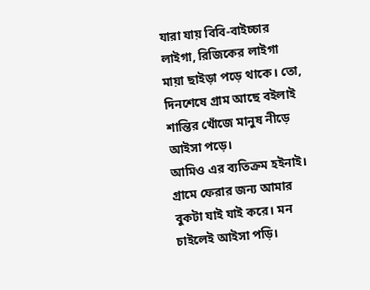যারা যায় বিবি-বাইচ্চার লাইগা, রিজিকের লাইগা মায়া ছাইড়া পড়ে থাকে। তো, দিনশেষে গ্রাম আছে বইলাই শান্তির খোঁজে মানুষ নীড়ে আইসা পড়ে।
আমিও এর ব্যতিক্রম হইনাই। গ্রামে ফেরার জন্য আমার বুকটা যাই যাই করে। মন চাইলেই আইসা পড়ি।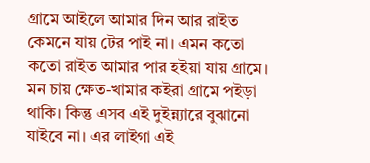গ্রামে আইলে আমার দিন আর রাইত কেমনে যায় টের পাই না। এমন কতো কতো রাইত আমার পার হইয়া যায় গ্রামে। মন চায় ক্ষেত-খামার কইরা গ্রামে পইড়া থাকি। কিন্তু এসব এই দুইন্ন্যারে বুঝানো যাইবে না। এর লাইগা এই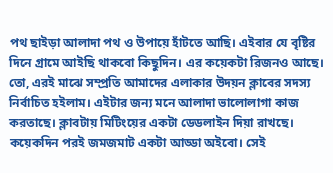পথ ছাইড়া আলাদা পথ ও উপায়ে হাঁটতে আছি। এইবার যে বৃষ্টির দিনে গ্রামে আইছি থাকবো কিছুদিন। এর কয়েকটা রিজনও আছে। তো, এরই মাঝে সম্প্রতি আমাদের এলাকার উদয়ন ক্লাবের সদস্য নির্বাচিত হইলাম। এইটার জন্য মনে আলাদা ভালোলাগা কাজ করতাছে। ক্লাবটায় মিটিংয়ের একটা ডেডলাইন দিয়া রাখছে। কয়েকদিন পরই জমজমাট একটা আড্ডা অইবো। সেই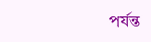পর্যন্ত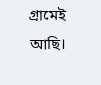গ্রামেই আছি।